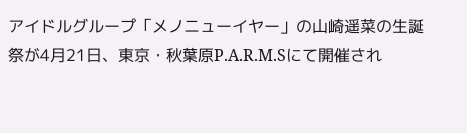アイドルグループ「メノニューイヤー」の山崎遥菜の生誕祭が4月21日、東京・秋葉原P.A.R.M.Sにて開催され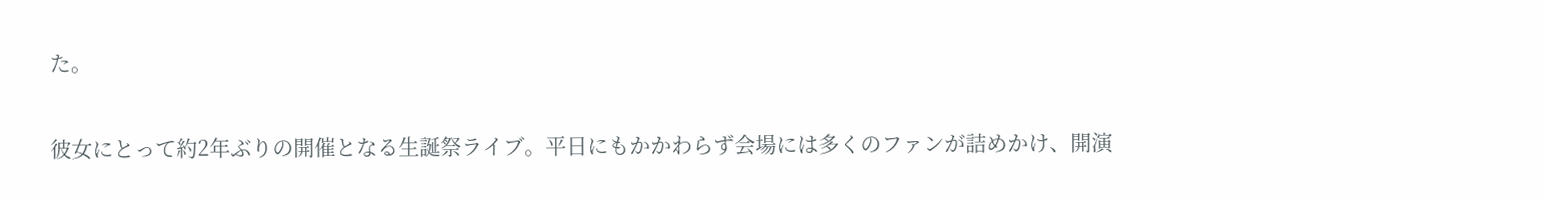た。

彼女にとって約2年ぶりの開催となる生誕祭ライブ。平日にもかかわらず会場には多くのファンが詰めかけ、開演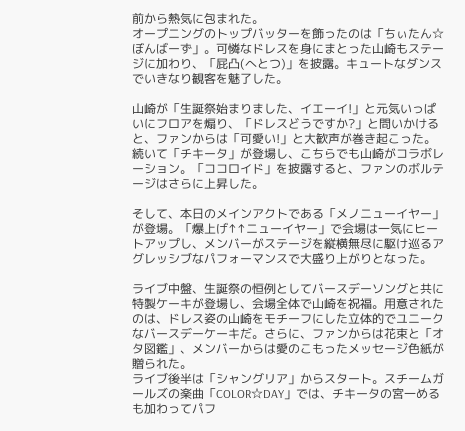前から熱気に包まれた。
オープニングのトップバッターを飾ったのは「ちぃたん☆ぼんばーず」。可憐なドレスを身にまとった山崎もステージに加わり、「屁凸(へとつ)」を披露。キュートなダンスでいきなり観客を魅了した。

山崎が「生誕祭始まりました、イエーイ!」と元気いっぱいにフロアを煽り、「ドレスどうですか?」と問いかけると、ファンからは「可愛い!」と大歓声が巻き起こった。続いて「チキータ」が登場し、こちらでも山崎がコラボレーション。「ココロイド」を披露すると、ファンのボルテージはさらに上昇した。

そして、本日のメインアクトである「メノニューイヤー」が登場。「爆上げ↑↑ニューイヤー」で会場は一気にヒートアップし、メンバーがステージを縦横無尽に駆け巡るアグレッシブなパフォーマンスで大盛り上がりとなった。

ライブ中盤、生誕祭の恒例としてバースデーソングと共に特製ケーキが登場し、会場全体で山崎を祝福。用意されたのは、ドレス姿の山崎をモチーフにした立体的でユニークなバースデーケーキだ。さらに、ファンからは花束と「オタ図鑑」、メンバーからは愛のこもったメッセージ色紙が贈られた。
ライブ後半は「シャングリア」からスタート。スチームガールズの楽曲「COLOR☆DAY」では、チキータの宮一めるも加わってパフ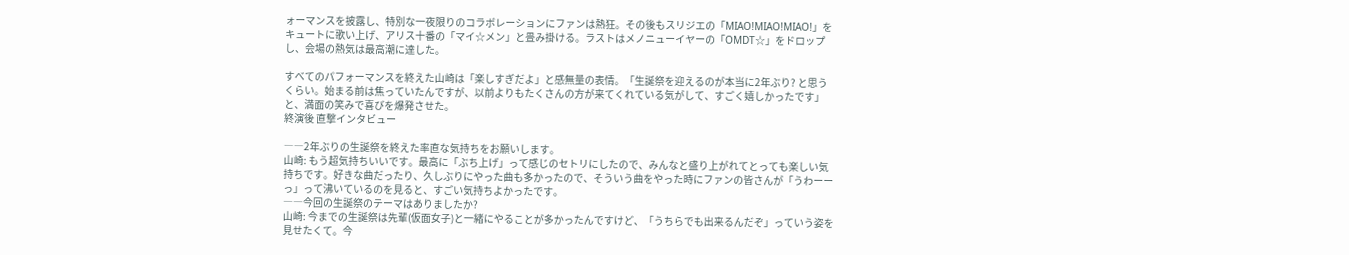ォーマンスを披露し、特別な一夜限りのコラボレーションにファンは熱狂。その後もスリジエの「MIAO!MIAO!MIAO!」をキュートに歌い上げ、アリス十番の「マイ☆メン」と畳み掛ける。ラストはメノニューイヤーの「OMDT☆」をドロップし、会場の熱気は最高潮に達した。

すべてのパフォーマンスを終えた山崎は「楽しすぎだよ」と感無量の表情。「生誕祭を迎えるのが本当に2年ぶり? と思うくらい。始まる前は焦っていたんですが、以前よりもたくさんの方が来てくれている気がして、すごく嬉しかったです」と、満面の笑みで喜びを爆発させた。
終演後 直撃インタビュー

――2年ぶりの生誕祭を終えた率直な気持ちをお願いします。
山崎: もう超気持ちいいです。最高に「ぶち上げ」って感じのセトリにしたので、みんなと盛り上がれてとっても楽しい気持ちです。好きな曲だったり、久しぶりにやった曲も多かったので、そういう曲をやった時にファンの皆さんが「うわーーっ」って沸いているのを見ると、すごい気持ちよかったです。
――今回の生誕祭のテーマはありましたか?
山崎: 今までの生誕祭は先輩(仮面女子)と一緒にやることが多かったんですけど、「うちらでも出来るんだぞ」っていう姿を見せたくて。今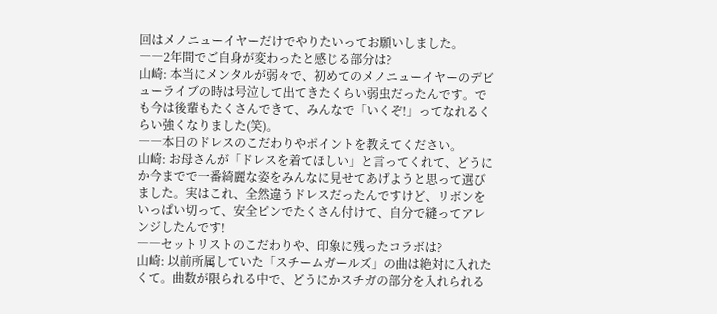回はメノニューイヤーだけでやりたいってお願いしました。
――2年間でご自身が変わったと感じる部分は?
山崎: 本当にメンタルが弱々で、初めてのメノニューイヤーのデビューライブの時は号泣して出てきたくらい弱虫だったんです。でも今は後輩もたくさんできて、みんなで「いくぞ!」ってなれるくらい強くなりました(笑)。
――本日のドレスのこだわりやポイントを教えてください。
山崎: お母さんが「ドレスを着てほしい」と言ってくれて、どうにか今までで一番綺麗な姿をみんなに見せてあげようと思って選びました。実はこれ、全然違うドレスだったんですけど、リボンをいっぱい切って、安全ピンでたくさん付けて、自分で縫ってアレンジしたんです!
――セットリストのこだわりや、印象に残ったコラボは?
山崎: 以前所属していた「スチームガールズ」の曲は絶対に入れたくて。曲数が限られる中で、どうにかスチガの部分を入れられる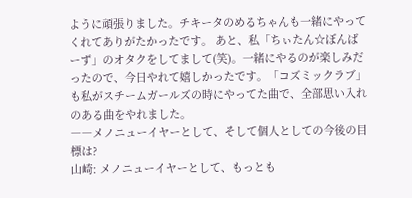ように頑張りました。チキータのめるちゃんも一緒にやってくれてありがたかったです。 あと、私「ちぃたん☆ぼんばーず」のオタクをしてまして(笑)。一緒にやるのが楽しみだったので、今日やれて嬉しかったです。「コズミックラブ」も私がスチームガールズの時にやってた曲で、全部思い入れのある曲をやれました。
――メノニューイヤーとして、そして個人としての今後の目標は?
山崎: メノニューイヤーとして、もっとも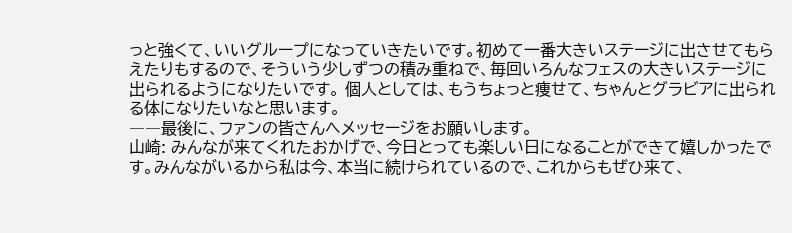っと強くて、いいグループになっていきたいです。初めて一番大きいステージに出させてもらえたりもするので、そういう少しずつの積み重ねで、毎回いろんなフェスの大きいステージに出られるようになりたいです。 個人としては、もうちょっと痩せて、ちゃんとグラビアに出られる体になりたいなと思います。
――最後に、ファンの皆さんへメッセージをお願いします。
山崎: みんなが来てくれたおかげで、今日とっても楽しい日になることができて嬉しかったです。みんながいるから私は今、本当に続けられているので、これからもぜひ来て、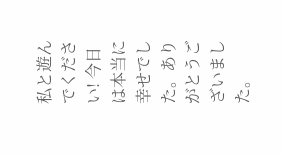私と遊んでください! 今日は本当に幸せでした。ありがとうございました。